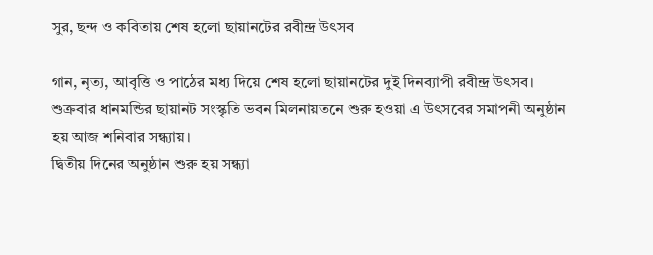সুর, ছন্দ ও কবিতায় শেষ হলো ছায়ানটের রবীন্দ্র উৎসব

গান, নৃত্য, আবৃত্তি ও পাঠের মধ্য দিয়ে শেষ হলো ছায়ানটের দুই দিনব্যাপী রবীন্দ্র উৎসব। শুক্রবার ধানমন্ডির ছায়ানট সংস্কৃতি ভবন মিলনায়তনে শুরু হওয়া এ উৎসবের সমাপনী অনুষ্ঠান হয় আজ শনিবার সন্ধ্যায়।
দ্বিতীয় দিনের অনুষ্ঠান শুরু হয় সন্ধ্যা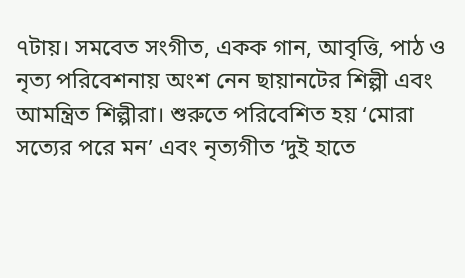৭টায়। সমবেত সংগীত, একক গান, আবৃত্তি, পাঠ ও নৃত্য পরিবেশনায় অংশ নেন ছায়ানটের শিল্পী এবং আমন্ত্রিত শিল্পীরা। শুরুতে পরিবেশিত হয় ‘মোরা সত্যের পরে মন’ এবং নৃত্যগীত ‘দুই হাতে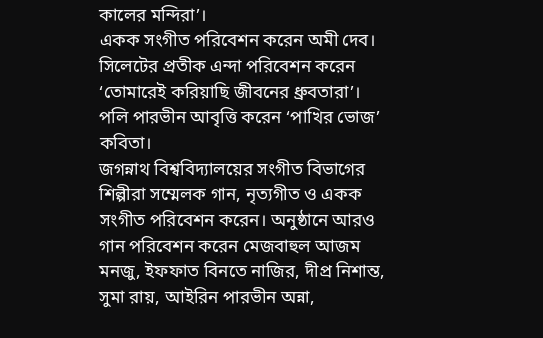কালের মন্দিরা’।
একক সংগীত পরিবেশন করেন অমী দেব। সিলেটের প্রতীক এন্দা পরিবেশন করেন ‘তোমারেই করিয়াছি জীবনের ধ্রুবতারা’। পলি পারভীন আবৃত্তি করেন ‘পাখির ভোজ’ কবিতা।
জগন্নাথ বিশ্ববিদ্যালয়ের সংগীত বিভাগের শিল্পীরা সম্মেলক গান, নৃত্যগীত ও একক সংগীত পরিবেশন করেন। অনুষ্ঠানে আরও গান পরিবেশন করেন মেজবাহুল আজম মনজু, ইফফাত বিনতে নাজির, দীপ্র নিশান্ত, সুমা রায়, আইরিন পারভীন অন্না,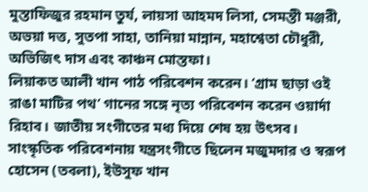মুস্তাফিজুর রহমান তুর্য, লায়সা আহমদ লিসা, সেমন্তী মঞ্জরী, অভয়া দত্ত, সুতপা সাহা, তানিয়া মান্নান, মহাশ্বেতা চৌধুরী, অভিজিৎ দাস এবং কাঞ্চন মোস্তফা।
লিয়াকত আলী খান পাঠ পরিবেশন করেন। ‘গ্রাম ছাড়া ওই রাঙা মাটির পথ’ গানের সঙ্গে নৃত্য পরিবেশন করেন ওয়ার্দা রিহাব। জাতীয় সংগীতের মধ্য দিয়ে শেষ হয় উৎসব।
সাংস্কৃতিক পরিবেশনায় যন্ত্রসংগীতে ছিলেন মজুমদার ও স্বরূপ হোসেন (তবলা), ইউসুফ খান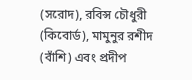(সরোদ), রবিন্স চৌধুরী (কিবোর্ড), মামুনুর রশীদ (বাঁশি) এবং প্রদীপ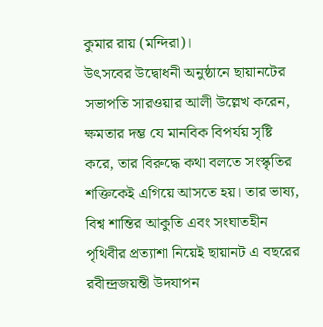কুমার রায় (মন্দিরা)।
উৎসবের উদ্বোধনী অনুষ্ঠানে ছায়ানটের সভাপতি সারওয়ার আলী উল্লেখ করেন, ক্ষমতার দম্ভ যে মানবিক বিপর্যয় সৃষ্টি করে, তার বিরুদ্ধে কথা বলতে সংস্কৃতির শক্তিকেই এগিয়ে আসতে হয়। তার ভাষ্য, বিশ্ব শান্তির আকুতি এবং সংঘাতহীন পৃথিবীর প্রত্যাশা নিয়েই ছায়ানট এ বছরের রবীন্দ্রজয়ন্তী উদযাপন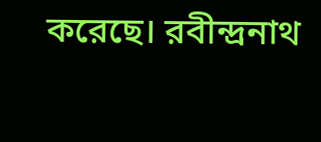করেছে। রবীন্দ্রনাথ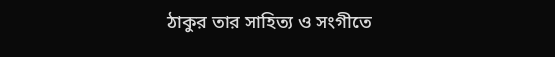ঠাকুর তার সাহিত্য ও সংগীতে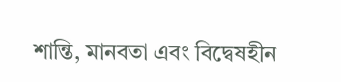শান্তি, মানবতা এবং বিদ্বেষহীন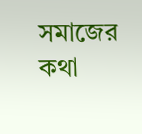সমাজের কথা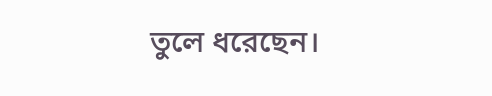তুলে ধরেছেন।